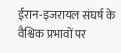ईरान-इजरायल संघर्ष के वैश्विक प्रभावों पर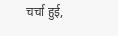चर्चा हुई,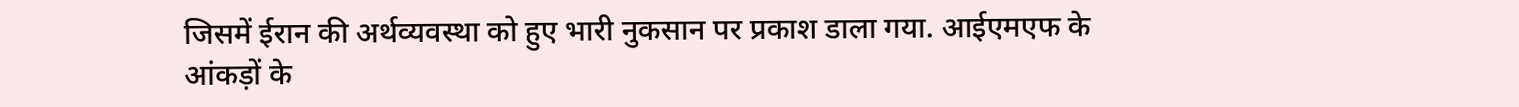जिसमें ईरान की अर्थव्यवस्था को हुए भारी नुकसान पर प्रकाश डाला गया. आईएमएफ के आंकड़ों के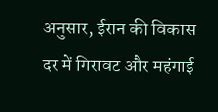अनुसार, ईरान की विकास दर में गिरावट और महंगाई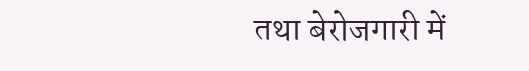तथा बेरोजगारी में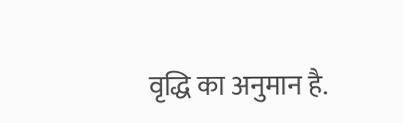वृद्धि का अनुमान है.